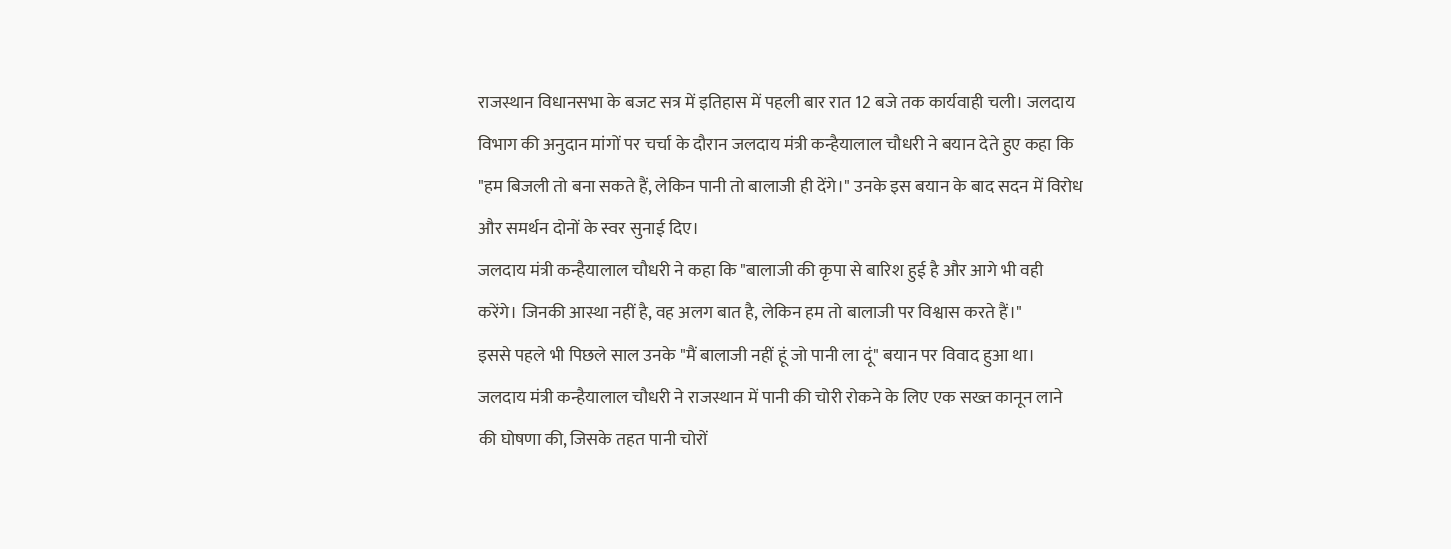राजस्थान विधानसभा के बजट सत्र में इतिहास में पहली बार रात 12 बजे तक कार्यवाही चली। जलदाय विभाग की अनुदान मांगों पर चर्चा के दौरान जलदाय मंत्री कन्हैयालाल चौधरी ने बयान देते हुए कहा कि "हम बिजली तो बना सकते हैं, लेकिन पानी तो बालाजी ही देंगे।" उनके इस बयान के बाद सदन में विरोध और समर्थन दोनों के स्वर सुनाई दिए।
जलदाय मंत्री कन्हैयालाल चौधरी ने कहा कि "बालाजी की कृपा से बारिश हुई है और आगे भी वही करेंगे। जिनकी आस्था नहीं है, वह अलग बात है, लेकिन हम तो बालाजी पर विश्वास करते हैं।"
इससे पहले भी पिछले साल उनके "मैं बालाजी नहीं हूं जो पानी ला दूं" बयान पर विवाद हुआ था।
जलदाय मंत्री कन्हैयालाल चौधरी ने राजस्थान में पानी की चोरी रोकने के लिए एक सख्त कानून लाने की घोषणा की, जिसके तहत पानी चोरों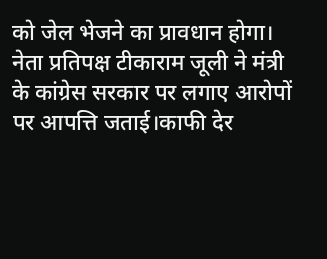को जेल भेजने का प्रावधान होगा।
नेता प्रतिपक्ष टीकाराम जूली ने मंत्री के कांग्रेस सरकार पर लगाए आरोपों पर आपत्ति जताई।काफी देर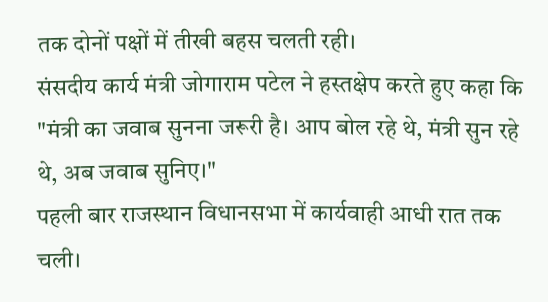तक दोनों पक्षों में तीखी बहस चलती रही।
संसदीय कार्य मंत्री जोगाराम पटेल ने हस्तक्षेप करते हुए कहा कि "मंत्री का जवाब सुनना जरूरी है। आप बोल रहे थे, मंत्री सुन रहे थे, अब जवाब सुनिए।"
पहली बार राजस्थान विधानसभा में कार्यवाही आधी रात तक चली।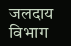जलदाय विभाग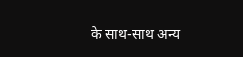के साथ-साथ अन्य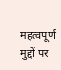महत्वपूर्ण मुद्दों पर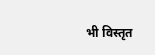भी विस्तृत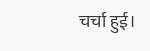चर्चा हुई।